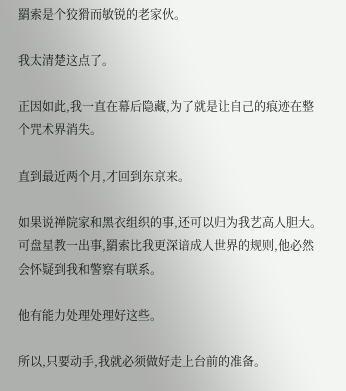羂索是个狡猾而敏锐的老家伙。

我太清楚这点了。

正因如此,我一直在幕后隐藏,为了就是让自己的痕迹在整个咒术界消失。

直到最近两个月,才回到东京来。

如果说禅院家和黑衣组织的事,还可以归为我艺高人胆大。可盘星教一出事,羂索比我更深谙成人世界的规则,他必然会怀疑到我和警察有联系。

他有能力处理处理好这些。

所以,只要动手,我就必须做好走上台前的准备。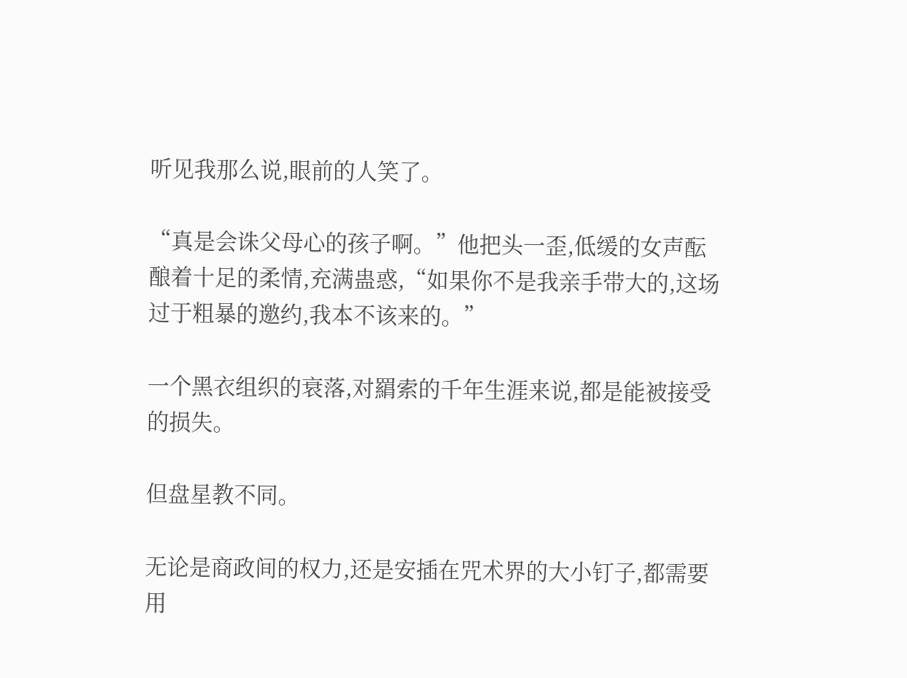听见我那么说,眼前的人笑了。

“真是会诛父母心的孩子啊。”他把头一歪,低缓的女声酝酿着十足的柔情,充满蛊惑,“如果你不是我亲手带大的,这场过于粗暴的邀约,我本不该来的。”

一个黑衣组织的衰落,对羂索的千年生涯来说,都是能被接受的损失。

但盘星教不同。

无论是商政间的权力,还是安插在咒术界的大小钉子,都需要用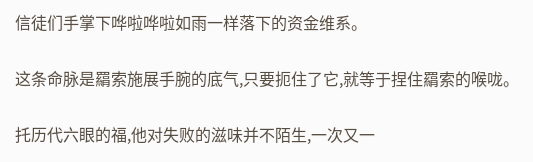信徒们手掌下哗啦哗啦如雨一样落下的资金维系。

这条命脉是羂索施展手腕的底气,只要扼住了它,就等于捏住羂索的喉咙。

托历代六眼的福,他对失败的滋味并不陌生,一次又一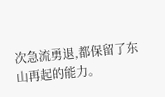次急流勇退,都保留了东山再起的能力。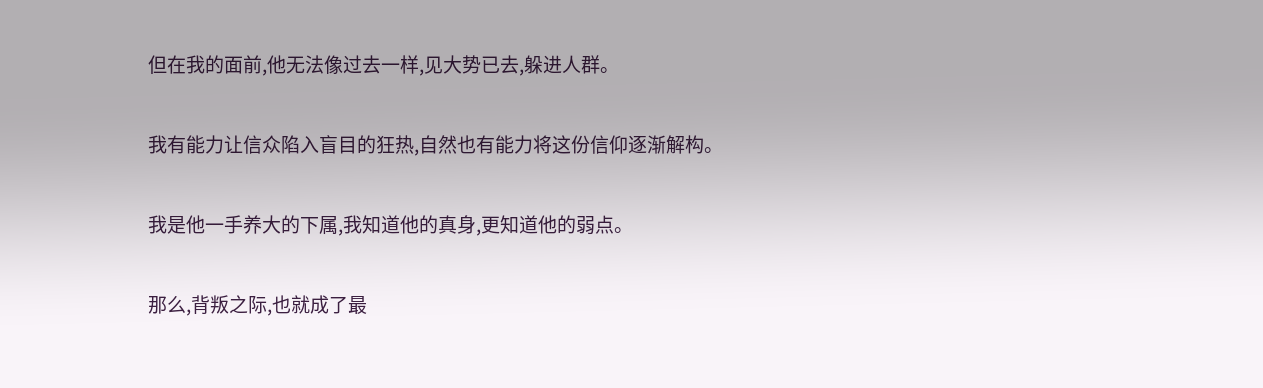但在我的面前,他无法像过去一样,见大势已去,躲进人群。

我有能力让信众陷入盲目的狂热,自然也有能力将这份信仰逐渐解构。

我是他一手养大的下属,我知道他的真身,更知道他的弱点。

那么,背叛之际,也就成了最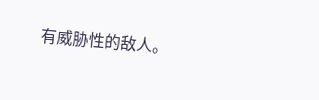有威胁性的敌人。